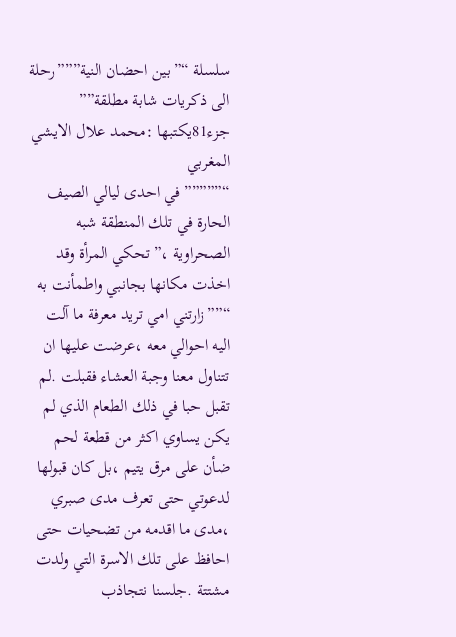سلسلة “”بين احضان النية”””رحلة الى ذكريات شابة مطلقة”” جزء81يكتبها :محمد علال الايشي المغربي
“”””””في احدى ليالي الصيف الحارة في تلك المنطقة شبه الصحراوية ،”تحكي المرأة وقد اخذت مكانها بجانبي واطمأنت به “””زارتني امي تريد معرفة ما آلت اليه احوالي معه ،عرضت عليها ان تتناول معنا وجبة العشاء فقبلت .لم تقبل حبا في ذلك الطعام الذي لم يكن يساوي اكثر من قطعة لحم ضأن على مرق يتيم ،بل كان قبولها لدعوتي حتى تعرف مدى صبري ،مدى ما اقدمه من تضحيات حتى احافظ على تلك الاسرة التي ولدت مشتتة .جلسنا نتجاذب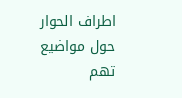اطراف الحوار حول مواضيع تهم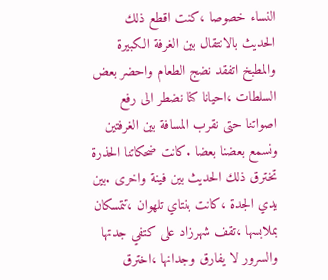النساء خصوصا ،كنت اقطع ذلك الحديث بالانتقال بين الغرفة الكبيرة والمطبخ اتفقد نضج الطعام واحضر بعض السلطات ،احيانا كنا نضطر الى رفع اصواتنا حتى نقرب المسافة بين الغرفتين ونسمع بعضنا بعضا .كانت ضحكاتنا الحذرة تخترق ذلك الحديث بين فينة واخرى .بين يدي الجدة ،كانت بنتاي تلهوان ،تتمسكان بملابسها ،تقف شهرزاد على كتفي جدتها والسرور لا يفارق وجدانها ،اخترق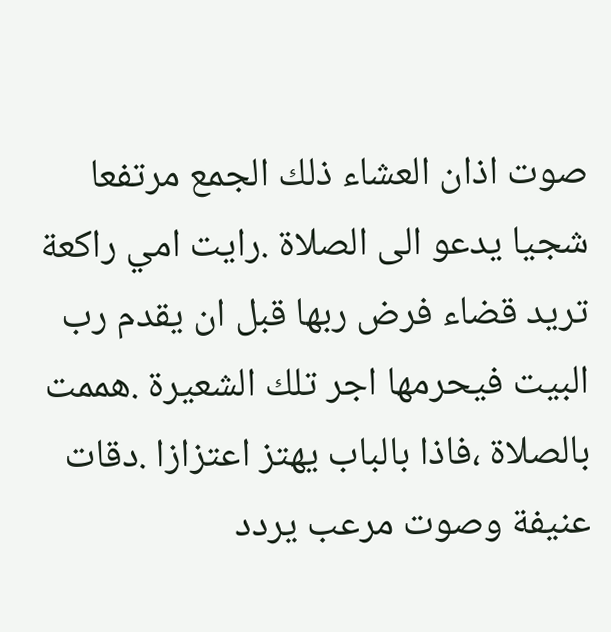صوت اذان العشاء ذلك الجمع مرتفعا شجيا يدعو الى الصلاة .رايت امي راكعة تريد قضاء فرض ربها قبل ان يقدم رب البيت فيحرمها اجر تلك الشعيرة .هممت بالصلاة ،فاذا بالباب يهتز اعتزازا .دقات عنيفة وصوت مرعب يردد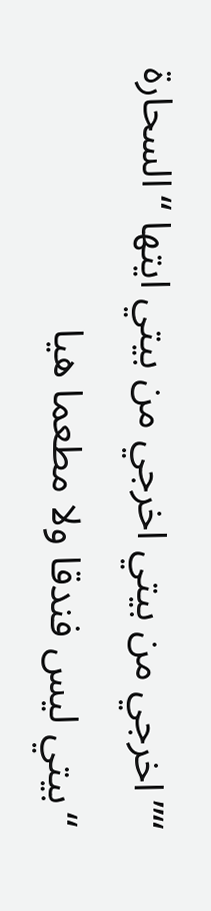“”اخرجي من بيتي اخرجي من بيتي ايتها “السحارة “بيتي ليس فندقا ولا مطعما هيا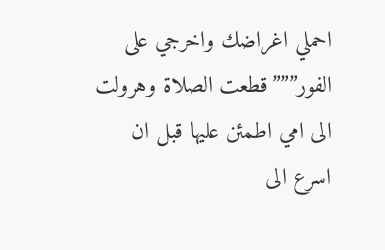احملي اغراضك واخرجي على الفور”””قطعت الصلاة وهرولت الى امي اطمئن عليها قبل ان اسرع الى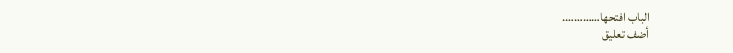الباب افتحها………….
أضف تعليق